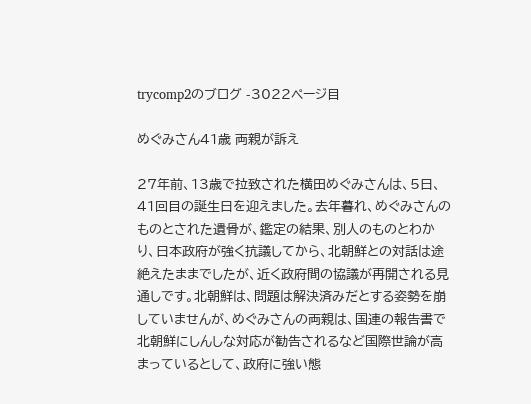trycomp2のブログ -3022ページ目

めぐみさん41歳 両親が訴え

27年前、13歳で拉致された横田めぐみさんは、5日、41回目の誕生日を迎えました。去年暮れ、めぐみさんのものとされた遺骨が、鑑定の結果、別人のものとわかり、日本政府が強く抗議してから、北朝鮮との対話は途絶えたままでしたが、近く政府間の協議が再開される見通しです。北朝鮮は、問題は解決済みだとする姿勢を崩していませんが、めぐみさんの両親は、国連の報告書で北朝鮮にしんしな対応が勧告されるなど国際世論が高まっているとして、政府に強い態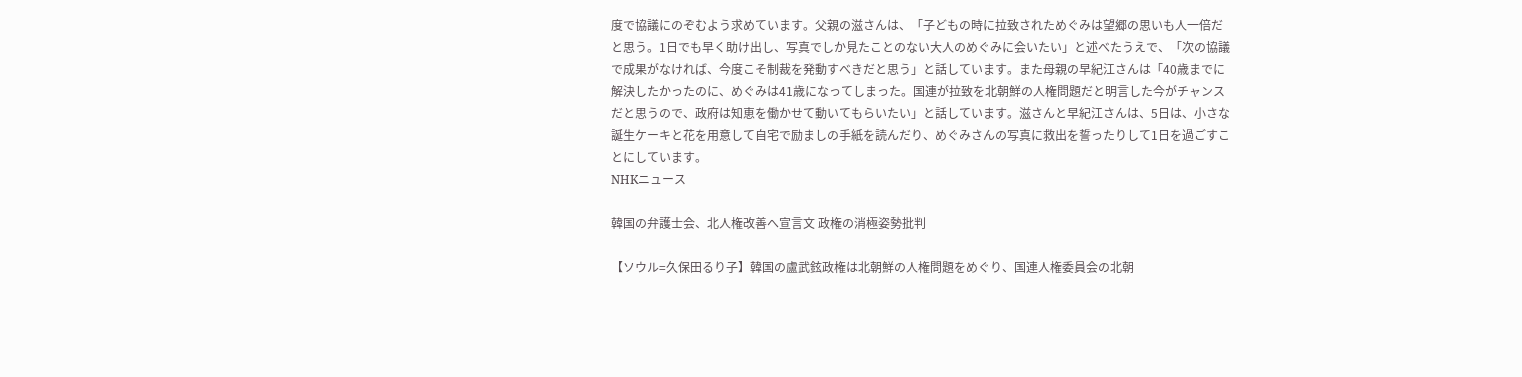度で協議にのぞむよう求めています。父親の滋さんは、「子どもの時に拉致されためぐみは望郷の思いも人一倍だと思う。1日でも早く助け出し、写真でしか見たことのない大人のめぐみに会いたい」と述べたうえで、「次の協議で成果がなければ、今度こそ制裁を発動すべきだと思う」と話しています。また母親の早紀江さんは「40歳までに解決したかったのに、めぐみは41歳になってしまった。国連が拉致を北朝鮮の人権問題だと明言した今がチャンスだと思うので、政府は知恵を働かせて動いてもらいたい」と話しています。滋さんと早紀江さんは、5日は、小さな誕生ケーキと花を用意して自宅で励ましの手紙を読んだり、めぐみさんの写真に救出を誓ったりして1日を過ごすことにしています。
NHKニュース

韓国の弁護士会、北人権改善へ宣言文 政権の消極姿勢批判

【ソウル=久保田るり子】韓国の盧武鉉政権は北朝鮮の人権問題をめぐり、国連人権委員会の北朝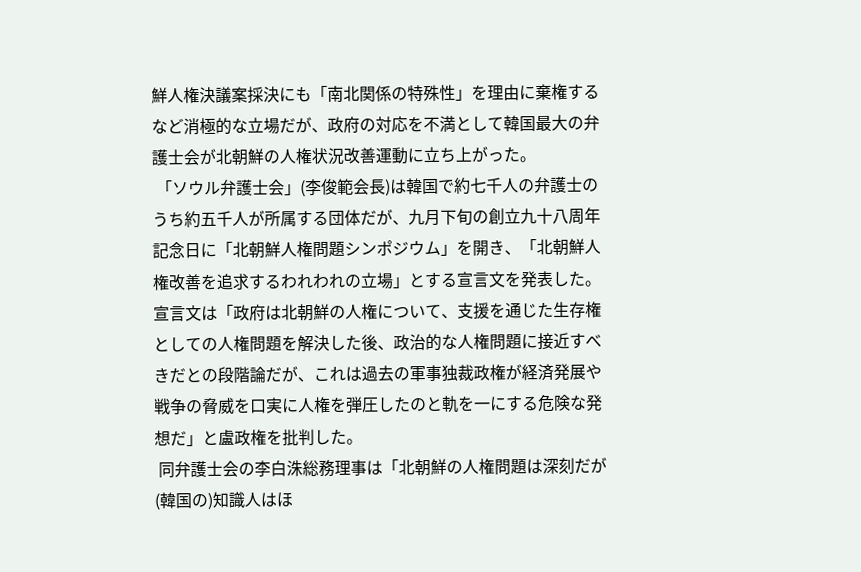鮮人権決議案採決にも「南北関係の特殊性」を理由に棄権するなど消極的な立場だが、政府の対応を不満として韓国最大の弁護士会が北朝鮮の人権状況改善運動に立ち上がった。
 「ソウル弁護士会」(李俊範会長)は韓国で約七千人の弁護士のうち約五千人が所属する団体だが、九月下旬の創立九十八周年記念日に「北朝鮮人権問題シンポジウム」を開き、「北朝鮮人権改善を追求するわれわれの立場」とする宣言文を発表した。宣言文は「政府は北朝鮮の人権について、支援を通じた生存権としての人権問題を解決した後、政治的な人権問題に接近すべきだとの段階論だが、これは過去の軍事独裁政権が経済発展や戦争の脅威を口実に人権を弾圧したのと軌を一にする危険な発想だ」と盧政権を批判した。
 同弁護士会の李白洙総務理事は「北朝鮮の人権問題は深刻だが(韓国の)知識人はほ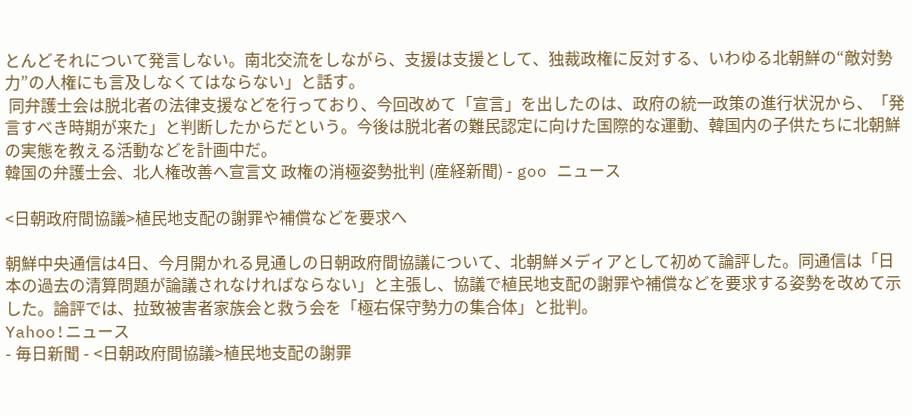とんどそれについて発言しない。南北交流をしながら、支援は支援として、独裁政権に反対する、いわゆる北朝鮮の“敵対勢力”の人権にも言及しなくてはならない」と話す。
 同弁護士会は脱北者の法律支援などを行っており、今回改めて「宣言」を出したのは、政府の統一政策の進行状況から、「発言すべき時期が来た」と判断したからだという。今後は脱北者の難民認定に向けた国際的な運動、韓国内の子供たちに北朝鮮の実態を教える活動などを計画中だ。
韓国の弁護士会、北人権改善へ宣言文 政権の消極姿勢批判 (産経新聞) - goo ニュース

<日朝政府間協議>植民地支配の謝罪や補償などを要求へ

朝鮮中央通信は4日、今月開かれる見通しの日朝政府間協議について、北朝鮮メディアとして初めて論評した。同通信は「日本の過去の清算問題が論議されなければならない」と主張し、協議で植民地支配の謝罪や補償などを要求する姿勢を改めて示した。論評では、拉致被害者家族会と救う会を「極右保守勢力の集合体」と批判。
Yahoo!ニュース
- 毎日新聞 - <日朝政府間協議>植民地支配の謝罪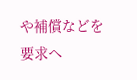や補償などを要求へ